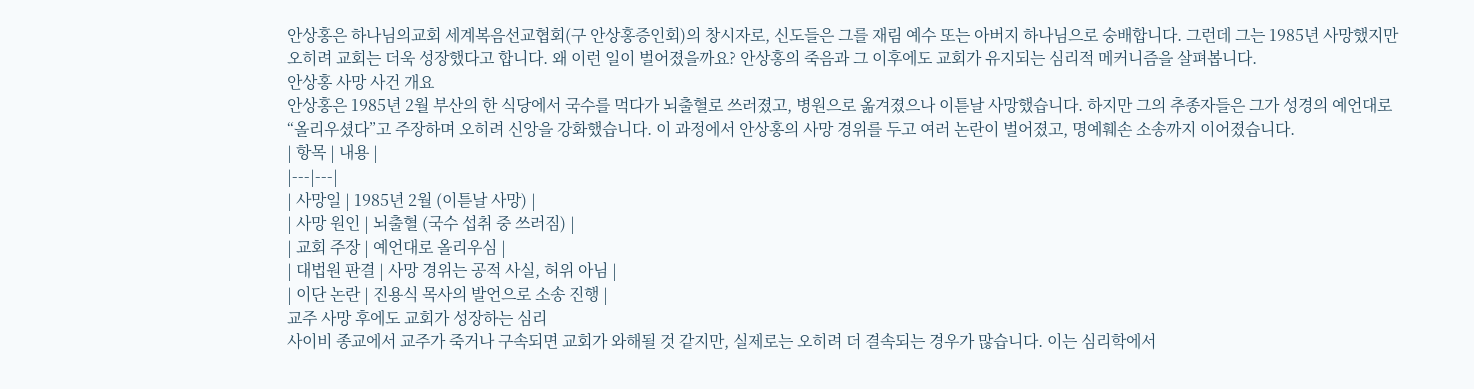안상홍은 하나님의교회 세계복음선교협회(구 안상홍증인회)의 창시자로, 신도들은 그를 재림 예수 또는 아버지 하나님으로 숭배합니다. 그런데 그는 1985년 사망했지만 오히려 교회는 더욱 성장했다고 합니다. 왜 이런 일이 벌어졌을까요? 안상홍의 죽음과 그 이후에도 교회가 유지되는 심리적 메커니즘을 살펴봅니다.
안상홍 사망 사건 개요
안상홍은 1985년 2월 부산의 한 식당에서 국수를 먹다가 뇌출혈로 쓰러졌고, 병원으로 옮겨졌으나 이튿날 사망했습니다. 하지만 그의 추종자들은 그가 성경의 예언대로 “올리우셨다”고 주장하며 오히려 신앙을 강화했습니다. 이 과정에서 안상홍의 사망 경위를 두고 여러 논란이 벌어졌고, 명예훼손 소송까지 이어졌습니다.
| 항목 | 내용 |
|---|---|
| 사망일 | 1985년 2월 (이튿날 사망) |
| 사망 원인 | 뇌출혈 (국수 섭취 중 쓰러짐) |
| 교회 주장 | 예언대로 올리우심 |
| 대법원 판결 | 사망 경위는 공적 사실, 허위 아님 |
| 이단 논란 | 진용식 목사의 발언으로 소송 진행 |
교주 사망 후에도 교회가 성장하는 심리
사이비 종교에서 교주가 죽거나 구속되면 교회가 와해될 것 같지만, 실제로는 오히려 더 결속되는 경우가 많습니다. 이는 심리학에서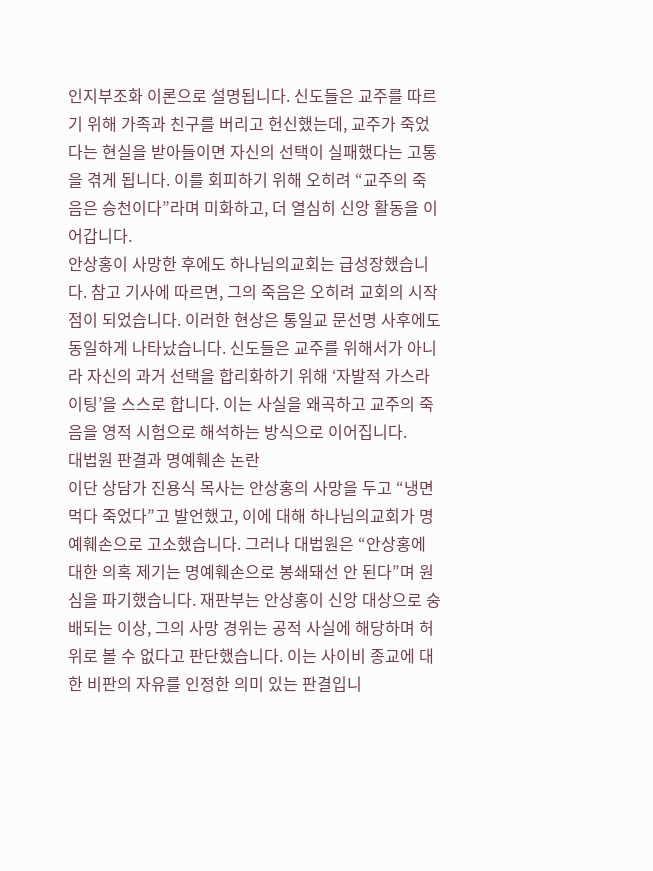인지부조화 이론으로 설명됩니다. 신도들은 교주를 따르기 위해 가족과 친구를 버리고 헌신했는데, 교주가 죽었다는 현실을 받아들이면 자신의 선택이 실패했다는 고통을 겪게 됩니다. 이를 회피하기 위해 오히려 “교주의 죽음은 승천이다”라며 미화하고, 더 열심히 신앙 활동을 이어갑니다.
안상홍이 사망한 후에도 하나님의교회는 급성장했습니다. 참고 기사에 따르면, 그의 죽음은 오히려 교회의 시작점이 되었습니다. 이러한 현상은 통일교 문선명 사후에도 동일하게 나타났습니다. 신도들은 교주를 위해서가 아니라 자신의 과거 선택을 합리화하기 위해 ‘자발적 가스라이팅’을 스스로 합니다. 이는 사실을 왜곡하고 교주의 죽음을 영적 시험으로 해석하는 방식으로 이어집니다.
대법원 판결과 명예훼손 논란
이단 상담가 진용식 목사는 안상홍의 사망을 두고 “냉면 먹다 죽었다”고 발언했고, 이에 대해 하나님의교회가 명예훼손으로 고소했습니다. 그러나 대법원은 “안상홍에 대한 의혹 제기는 명예훼손으로 봉쇄돼선 안 된다”며 원심을 파기했습니다. 재판부는 안상홍이 신앙 대상으로 숭배되는 이상, 그의 사망 경위는 공적 사실에 해당하며 허위로 볼 수 없다고 판단했습니다. 이는 사이비 종교에 대한 비판의 자유를 인정한 의미 있는 판결입니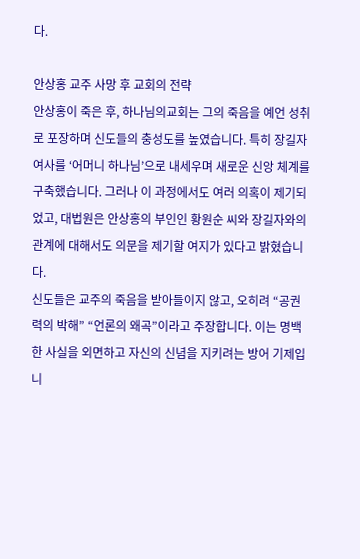다.

안상홍 교주 사망 후 교회의 전략
안상홍이 죽은 후, 하나님의교회는 그의 죽음을 예언 성취로 포장하며 신도들의 충성도를 높였습니다. 특히 장길자 여사를 ‘어머니 하나님’으로 내세우며 새로운 신앙 체계를 구축했습니다. 그러나 이 과정에서도 여러 의혹이 제기되었고, 대법원은 안상홍의 부인인 황원순 씨와 장길자와의 관계에 대해서도 의문을 제기할 여지가 있다고 밝혔습니다.
신도들은 교주의 죽음을 받아들이지 않고, 오히려 “공권력의 박해” “언론의 왜곡”이라고 주장합니다. 이는 명백한 사실을 외면하고 자신의 신념을 지키려는 방어 기제입니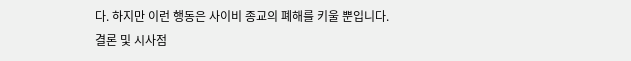다. 하지만 이런 행동은 사이비 종교의 폐해를 키울 뿐입니다.
결론 및 시사점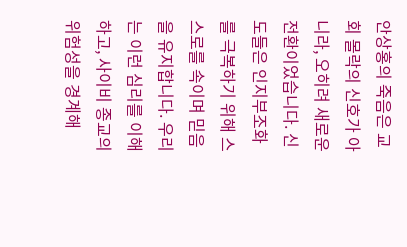안상홍의 죽음은 교회 몰락의 신호가 아니라, 오히려 새로운 전환이었습니다. 신도들은 인지부조화를 극복하기 위해 스스로를 속이며 믿음을 유지합니다. 우리는 이런 심리를 이해하고, 사이비 종교의 위험성을 경계해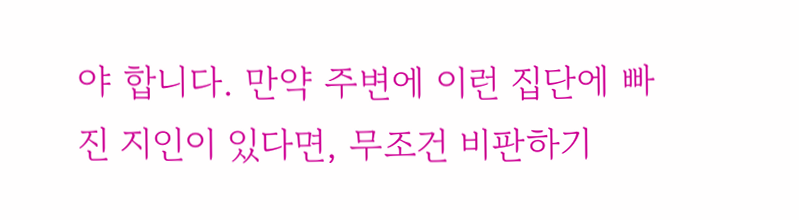야 합니다. 만약 주변에 이런 집단에 빠진 지인이 있다면, 무조건 비판하기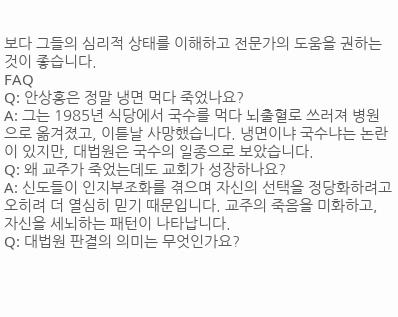보다 그들의 심리적 상태를 이해하고 전문가의 도움을 권하는 것이 좋습니다.
FAQ
Q: 안상홍은 정말 냉면 먹다 죽었나요?
A: 그는 1985년 식당에서 국수를 먹다 뇌출혈로 쓰러져 병원으로 옮겨졌고, 이튿날 사망했습니다. 냉면이냐 국수냐는 논란이 있지만, 대법원은 국수의 일종으로 보았습니다.
Q: 왜 교주가 죽었는데도 교회가 성장하나요?
A: 신도들이 인지부조화를 겪으며 자신의 선택을 정당화하려고 오히려 더 열심히 믿기 때문입니다. 교주의 죽음을 미화하고, 자신을 세뇌하는 패턴이 나타납니다.
Q: 대법원 판결의 의미는 무엇인가요?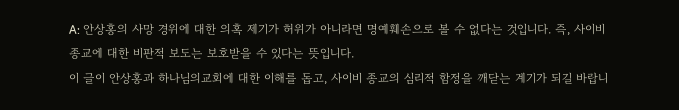A: 안상홍의 사망 경위에 대한 의혹 제기가 허위가 아니라면 명예훼손으로 볼 수 없다는 것입니다. 즉, 사이비 종교에 대한 비판적 보도는 보호받을 수 있다는 뜻입니다.
이 글이 안상홍과 하나님의교회에 대한 이해를 돕고, 사이비 종교의 심리적 함정을 깨닫는 계기가 되길 바랍니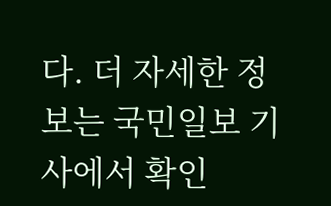다. 더 자세한 정보는 국민일보 기사에서 확인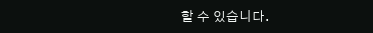할 수 있습니다.